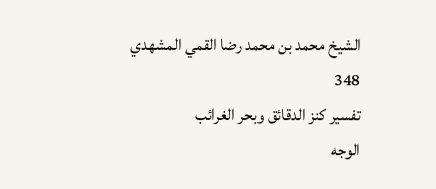الشيخ محمد بن محمد رضا القمي المشهدي
348
تفسير كنز الدقائق وبحر الغرائب
الوجه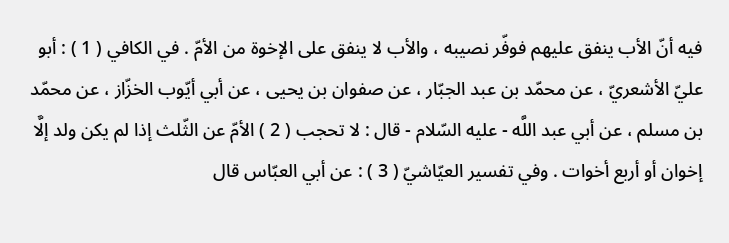فيه أنّ الأب ينفق عليهم فوفّر نصيبه ، والأب لا ينفق على الإخوة من الأمّ . في الكافي ( 1 ) : أبو عليّ الأشعريّ ، عن محمّد بن عبد الجبّار ، عن صفوان بن يحيى ، عن أبي أيّوب الخزّاز ، عن محمّد بن مسلم ، عن أبي عبد اللَّه - عليه السّلام - قال : لا تحجب ( 2 ) الأمّ عن الثّلث إذا لم يكن ولد إلَّا إخوان أو أربع أخوات . وفي تفسير العيّاشيّ ( 3 ) : عن أبي العبّاس قال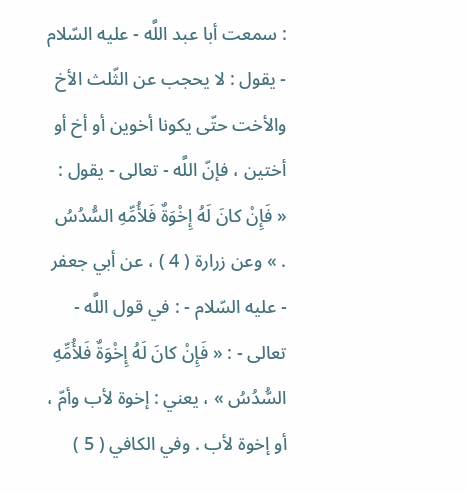: سمعت أبا عبد اللَّه - عليه السّلام - يقول : لا يحجب عن الثّلث الأخ والأخت حتّى يكونا أخوين أو أخ أو أختين ، فإنّ اللَّه - تعالى - يقول : « فَإِنْ كانَ لَهُ إِخْوَةٌ فَلأُمِّهِ السُّدُسُ . » وعن زرارة ( 4 ) ، عن أبي جعفر - عليه السّلام - : في قول اللَّه - تعالى - : « فَإِنْ كانَ لَهُ إِخْوَةٌ فَلأُمِّهِ السُّدُسُ » ، يعني : إخوة لأب وأمّ ، أو إخوة لأب . وفي الكافي ( 5 )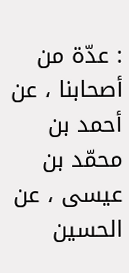: عدّة من أصحابنا ، عن أحمد بن محمّد بن عيسى ، عن الحسين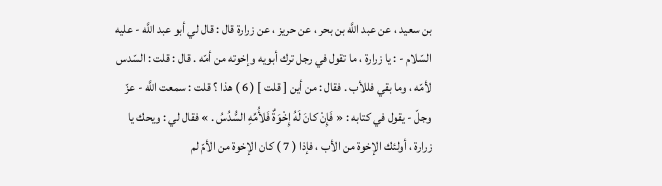بن سعيد ، عن عبد اللَّه بن بحر ، عن حريز ، عن زرارة قال : قال لي أبو عبد اللَّه - عليه السّلام - : يا زرارة ، ما تقول في رجل ترك أبويه وإخوته من أمّه . قال : قلت : السّدس لأمّه ، وما بقي فللأب . فقال : من أين [ قلت ] ( 6 ) هذا ؟ قلت : سمعت اللَّه - عزّ وجلّ - يقول في كتابه : « فَإِنْ كانَ لَهُ إِخْوَةٌ فَلأُمِّهِ السُّدُسُ . » فقال لي : ويحك يا زرارة ، أولئك الإخوة من الأب ، فإذا ( 7 ) كان الإخوة من الأمّ لم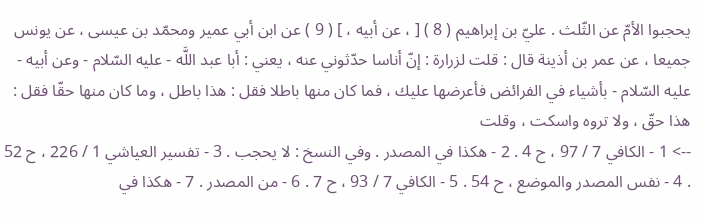يحجبوا الأمّ عن الثّلث . عليّ بن إبراهيم ( 8 ) [ ، عن أبيه ، ] ( 9 ) عن ابن أبي عمير ومحمّد بن عيسى ، عن يونس جميعا ، عن عمر بن أذينة قال : قلت لزرارة : إنّ أناسا حدّثوني عنه ، يعني : أبا عبد اللَّه - عليه السّلام - وعن أبيه - عليه السّلام - بأشياء في الفرائض فأعرضها عليك ، فما كان منها باطلا فقل : هذا باطل ، وما كان منها حقّا فقل : هذا حقّ ، ولا تروه واسكت ، وقلت
--> 1 - الكافي 7 / 97 ، ح 4 . 2 - هكذا في المصدر . وفي النسخ : لا يحجب . 3 - تفسير العياشي 1 / 226 ، ح 52 . 4 - نفس المصدر والموضع ، ح 54 . 5 - الكافي 7 / 93 ، ح 7 . 6 - من المصدر . 7 - هكذا في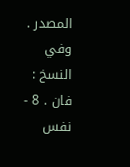المصدر . وفي النسخ : فان . 8 - نفس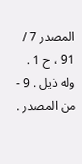المصدر 7 / 91 ، ح 1 . وله ذيل . 9 - من المصدر .